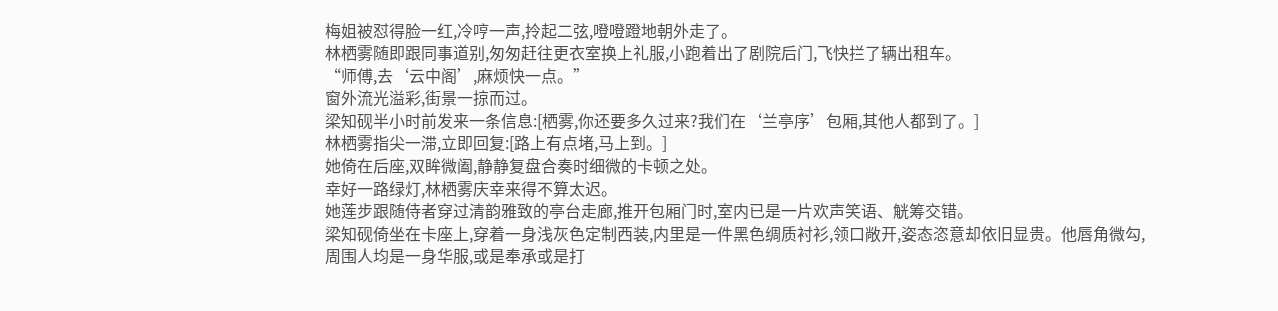梅姐被怼得脸一红,冷哼一声,拎起二弦,噔噔蹬地朝外走了。
林栖雾随即跟同事道别,匆匆赶往更衣室换上礼服,小跑着出了剧院后门,飞快拦了辆出租车。
“师傅,去‘云中阁’,麻烦快一点。”
窗外流光溢彩,街景一掠而过。
梁知砚半小时前发来一条信息:[栖雾,你还要多久过来?我们在‘兰亭序’包厢,其他人都到了。]
林栖雾指尖一滞,立即回复:[路上有点堵,马上到。]
她倚在后座,双眸微阖,静静复盘合奏时细微的卡顿之处。
幸好一路绿灯,林栖雾庆幸来得不算太迟。
她莲步跟随侍者穿过清韵雅致的亭台走廊,推开包厢门时,室内已是一片欢声笑语、觥筹交错。
梁知砚倚坐在卡座上,穿着一身浅灰色定制西装,内里是一件黑色绸质衬衫,领口敞开,姿态恣意却依旧显贵。他唇角微勾,周围人均是一身华服,或是奉承或是打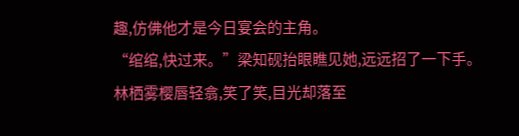趣,仿佛他才是今日宴会的主角。
“绾绾,快过来。”梁知砚抬眼瞧见她,远远招了一下手。林栖雾樱唇轻翕,笑了笑,目光却落至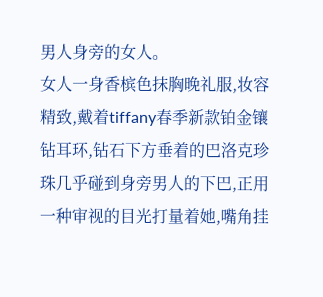男人身旁的女人。
女人一身香槟色抹胸晚礼服,妆容精致,戴着tiffany春季新款铂金镶钻耳环,钻石下方垂着的巴洛克珍珠几乎碰到身旁男人的下巴,正用一种审视的目光打量着她,嘴角挂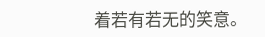着若有若无的笑意。